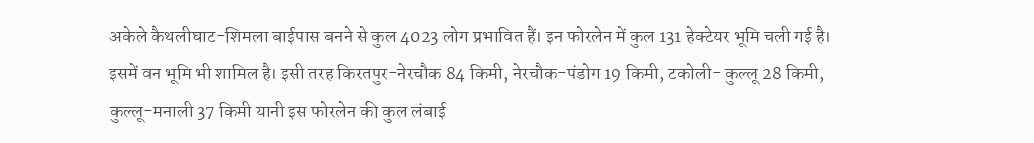अकेले कैथलीघाट-शिमला बाईपास बनने से कुल 4023 लोग प्रभावित हैं। इन फोरलेन में कुल 131 हेक्टेयर भूमि चली गई है। इसमें वन भूमि भी शामिल है। इसी तरह किरतपुर-नेरचौक 84 किमी, नेरचौक-पंडोग 19 किमी, टकोली- कुल्लू 28 किमी, कुल्लू-मनाली 37 किमी यानी इस फोरलेन की कुल लंबाई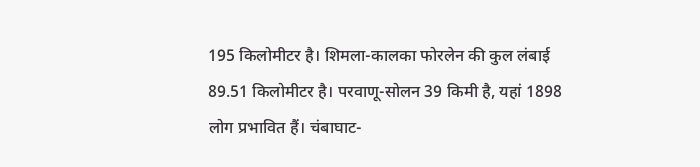195 किलोमीटर है। शिमला-कालका फोरलेन की कुल लंबाई 89.51 किलोमीटर है। परवाणू-सोलन 39 किमी है, यहां 1898 लोग प्रभावित हैं। चंबाघाट-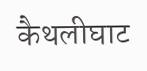कैथलीघाट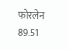फोरलेन 89.51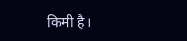किमी है।